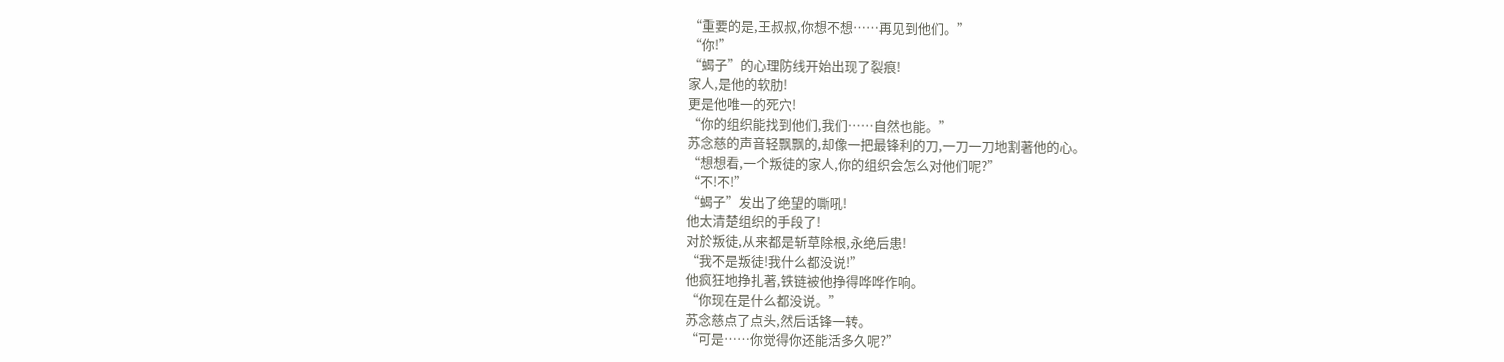“重要的是,王叔叔,你想不想……再见到他们。”
“你!”
“蝎子”的心理防线开始出现了裂痕!
家人,是他的软肋!
更是他唯一的死穴!
“你的组织能找到他们,我们……自然也能。”
苏念慈的声音轻飘飘的,却像一把最锋利的刀,一刀一刀地割著他的心。
“想想看,一个叛徒的家人,你的组织会怎么对他们呢?”
“不!不!”
“蝎子”发出了绝望的嘶吼!
他太清楚组织的手段了!
对於叛徒,从来都是斩草除根,永绝后患!
“我不是叛徒!我什么都没说!”
他疯狂地挣扎著,铁链被他挣得哗哗作响。
“你现在是什么都没说。”
苏念慈点了点头,然后话锋一转。
“可是……你觉得你还能活多久呢?”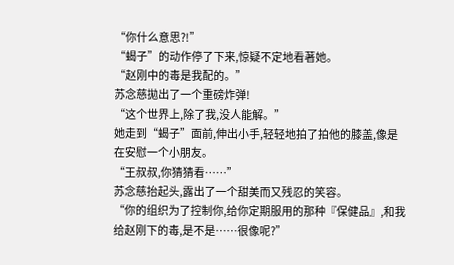“你什么意思?!”
“蝎子”的动作停了下来,惊疑不定地看著她。
“赵刚中的毒是我配的。”
苏念慈拋出了一个重磅炸弹!
“这个世界上,除了我,没人能解。”
她走到“蝎子”面前,伸出小手,轻轻地拍了拍他的膝盖,像是在安慰一个小朋友。
“王叔叔,你猜猜看……”
苏念慈抬起头,露出了一个甜美而又残忍的笑容。
“你的组织为了控制你,给你定期服用的那种『保健品』,和我给赵刚下的毒,是不是……很像呢?”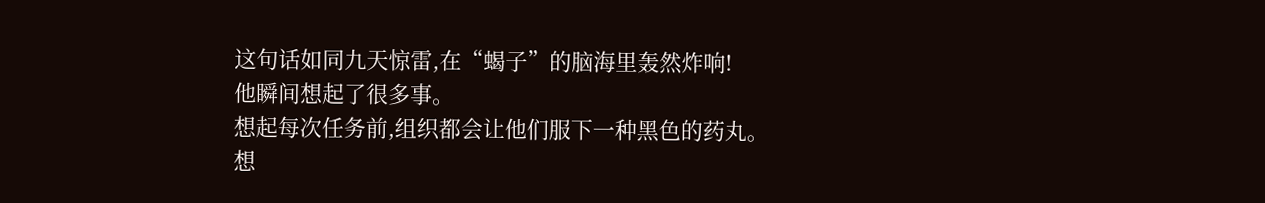这句话如同九天惊雷,在“蝎子”的脑海里轰然炸响!
他瞬间想起了很多事。
想起每次任务前,组织都会让他们服下一种黑色的药丸。
想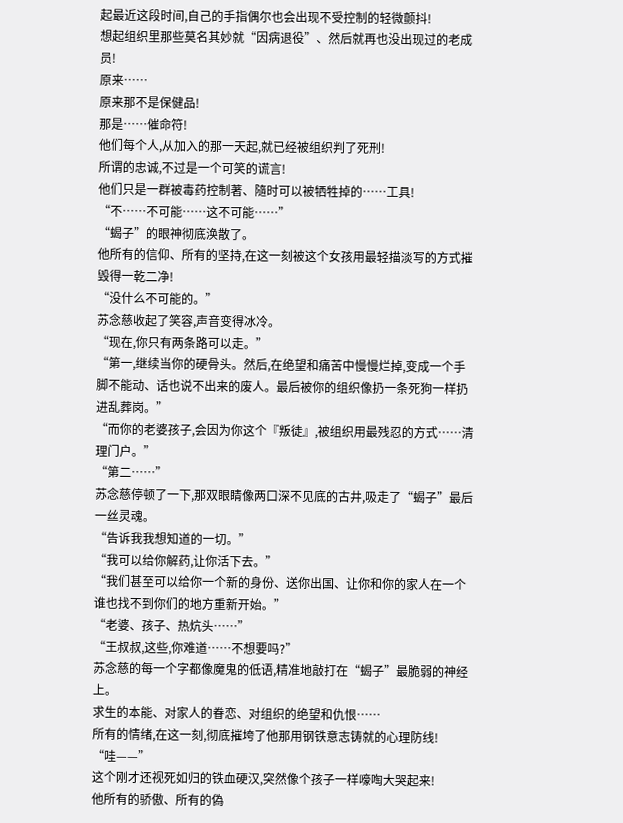起最近这段时间,自己的手指偶尔也会出现不受控制的轻微颤抖!
想起组织里那些莫名其妙就“因病退役”、然后就再也没出现过的老成员!
原来……
原来那不是保健品!
那是……催命符!
他们每个人,从加入的那一天起,就已经被组织判了死刑!
所谓的忠诚,不过是一个可笑的谎言!
他们只是一群被毒药控制著、隨时可以被牺牲掉的……工具!
“不……不可能……这不可能……”
“蝎子”的眼神彻底涣散了。
他所有的信仰、所有的坚持,在这一刻被这个女孩用最轻描淡写的方式摧毁得一乾二净!
“没什么不可能的。”
苏念慈收起了笑容,声音变得冰冷。
“现在,你只有两条路可以走。”
“第一,继续当你的硬骨头。然后,在绝望和痛苦中慢慢烂掉,变成一个手脚不能动、话也说不出来的废人。最后被你的组织像扔一条死狗一样扔进乱葬岗。”
“而你的老婆孩子,会因为你这个『叛徒』,被组织用最残忍的方式……清理门户。”
“第二……”
苏念慈停顿了一下,那双眼睛像两口深不见底的古井,吸走了“蝎子”最后一丝灵魂。
“告诉我我想知道的一切。”
“我可以给你解药,让你活下去。”
“我们甚至可以给你一个新的身份、送你出国、让你和你的家人在一个谁也找不到你们的地方重新开始。”
“老婆、孩子、热炕头……”
“王叔叔,这些,你难道……不想要吗?”
苏念慈的每一个字都像魔鬼的低语,精准地敲打在“蝎子”最脆弱的神经上。
求生的本能、对家人的眷恋、对组织的绝望和仇恨……
所有的情绪,在这一刻,彻底摧垮了他那用钢铁意志铸就的心理防线!
“哇——”
这个刚才还视死如归的铁血硬汉,突然像个孩子一样嚎啕大哭起来!
他所有的骄傲、所有的偽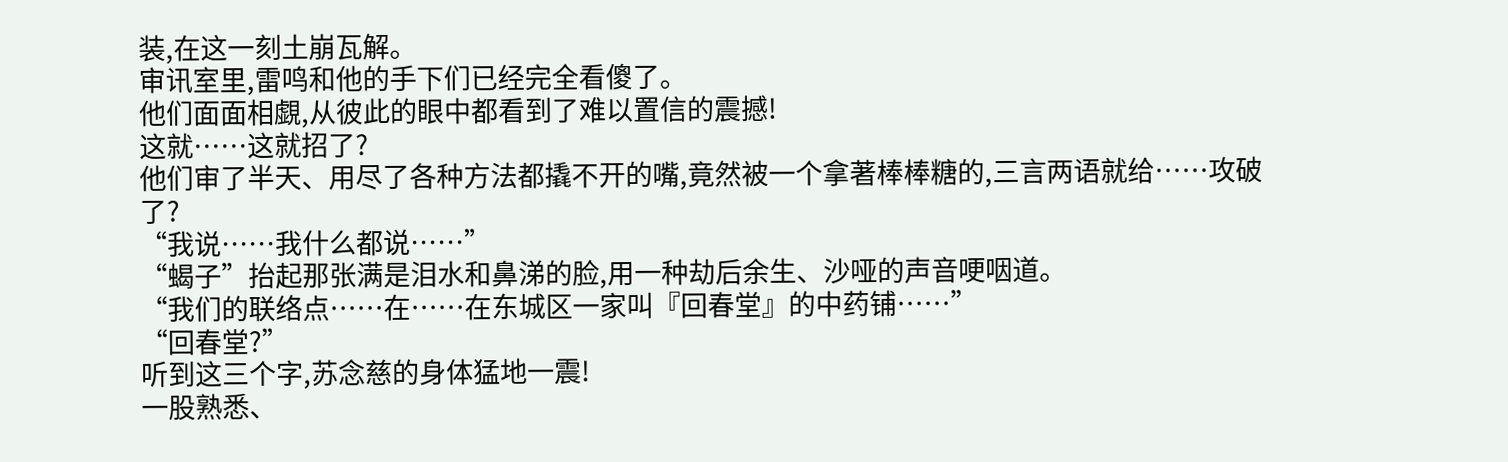装,在这一刻土崩瓦解。
审讯室里,雷鸣和他的手下们已经完全看傻了。
他们面面相覷,从彼此的眼中都看到了难以置信的震撼!
这就……这就招了?
他们审了半天、用尽了各种方法都撬不开的嘴,竟然被一个拿著棒棒糖的,三言两语就给……攻破了?
“我说……我什么都说……”
“蝎子”抬起那张满是泪水和鼻涕的脸,用一种劫后余生、沙哑的声音哽咽道。
“我们的联络点……在……在东城区一家叫『回春堂』的中药铺……”
“回春堂?”
听到这三个字,苏念慈的身体猛地一震!
一股熟悉、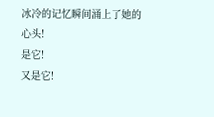冰冷的记忆瞬间涌上了她的心头!
是它!
又是它!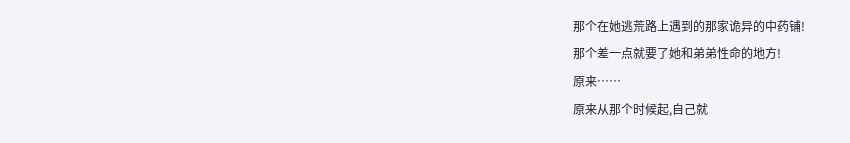那个在她逃荒路上遇到的那家诡异的中药铺!
那个差一点就要了她和弟弟性命的地方!
原来……
原来从那个时候起,自己就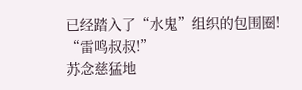已经踏入了“水鬼”组织的包围圈!
“雷鸣叔叔!”
苏念慈猛地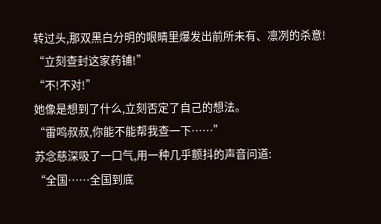转过头,那双黑白分明的眼睛里爆发出前所未有、凛冽的杀意!
“立刻查封这家药铺!”
“不!不对!”
她像是想到了什么,立刻否定了自己的想法。
“雷鸣叔叔,你能不能帮我查一下……”
苏念慈深吸了一口气,用一种几乎颤抖的声音问道:
“全国……全国到底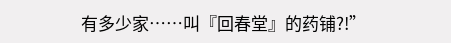有多少家……叫『回春堂』的药铺?!”